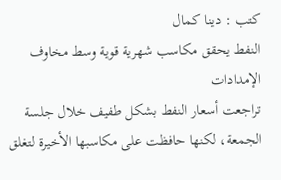كتب : دينا كمال
النفط يحقق مكاسب شهرية قوية وسط مخاوف الإمدادات
تراجعت أسعار النفط بشكل طفيف خلال جلسة الجمعة، لكنها حافظت على مكاسبها الأخيرة لتغلق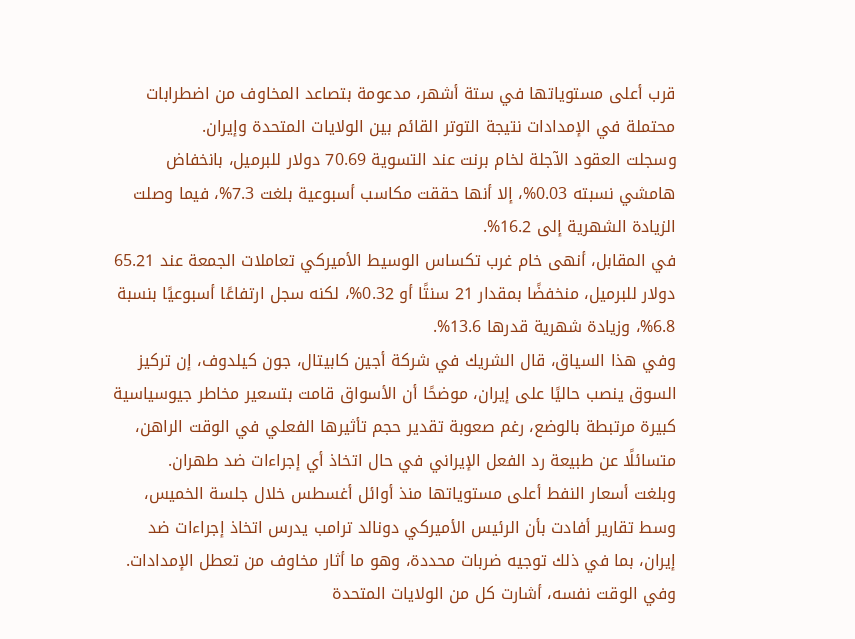قرب أعلى مستوياتها في ستة أشهر، مدعومة بتصاعد المخاوف من اضطرابات محتملة في الإمدادات نتيجة التوتر القائم بين الولايات المتحدة وإيران.
وسجلت العقود الآجلة لخام برنت عند التسوية 70.69 دولار للبرميل، بانخفاض هامشي نسبته 0.03%، إلا أنها حققت مكاسب أسبوعية بلغت 7.3%، فيما وصلت الزيادة الشهرية إلى 16.2%.
في المقابل، أنهى خام غرب تكساس الوسيط الأميركي تعاملات الجمعة عند 65.21 دولار للبرميل، منخفضًا بمقدار 21 سنتًا أو 0.32%، لكنه سجل ارتفاعًا أسبوعيًا بنسبة 6.8%، وزيادة شهرية قدرها 13.6%.
وفي هذا السياق، قال الشريك في شركة أجين كابيتال، جون كيلدوف، إن تركيز السوق ينصب حاليًا على إيران، موضحًا أن الأسواق قامت بتسعير مخاطر جيوسياسية كبيرة مرتبطة بالوضع، رغم صعوبة تقدير حجم تأثيرها الفعلي في الوقت الراهن، متسائلًا عن طبيعة رد الفعل الإيراني في حال اتخاذ أي إجراءات ضد طهران.
وبلغت أسعار النفط أعلى مستوياتها منذ أوائل أغسطس خلال جلسة الخميس، وسط تقارير أفادت بأن الرئيس الأميركي دونالد ترامب يدرس اتخاذ إجراءات ضد إيران، بما في ذلك توجيه ضربات محددة، وهو ما أثار مخاوف من تعطل الإمدادات.
وفي الوقت نفسه، أشارت كل من الولايات المتحدة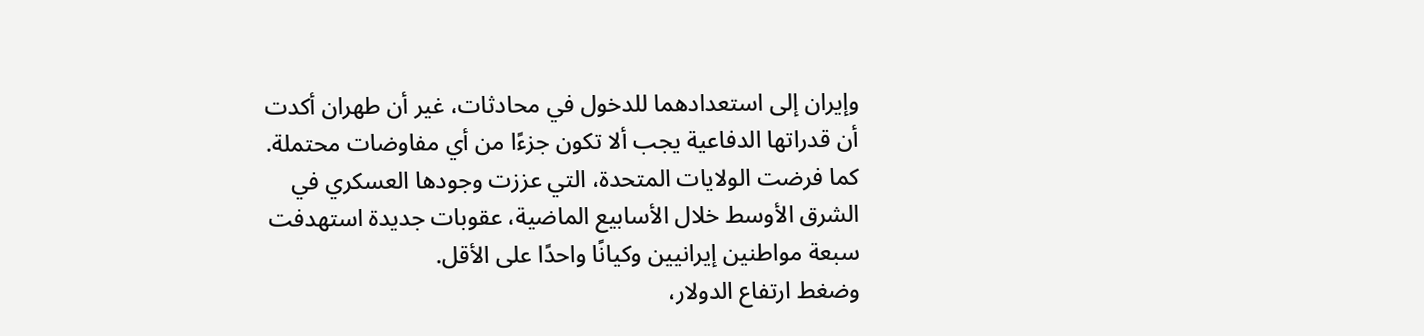وإيران إلى استعدادهما للدخول في محادثات، غير أن طهران أكدت أن قدراتها الدفاعية يجب ألا تكون جزءًا من أي مفاوضات محتملة.
كما فرضت الولايات المتحدة، التي عززت وجودها العسكري في الشرق الأوسط خلال الأسابيع الماضية، عقوبات جديدة استهدفت سبعة مواطنين إيرانيين وكيانًا واحدًا على الأقل.
وضغط ارتفاع الدولار،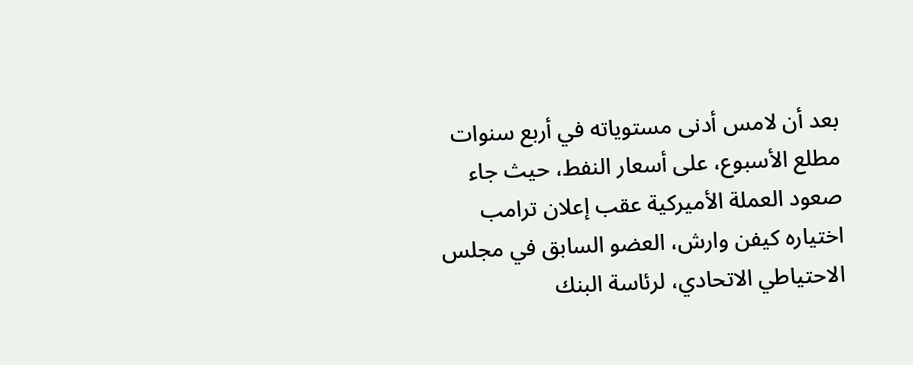بعد أن لامس أدنى مستوياته في أربع سنوات مطلع الأسبوع، على أسعار النفط، حيث جاء صعود العملة الأميركية عقب إعلان ترامب اختياره كيفن وارش، العضو السابق في مجلس الاحتياطي الاتحادي، لرئاسة البنك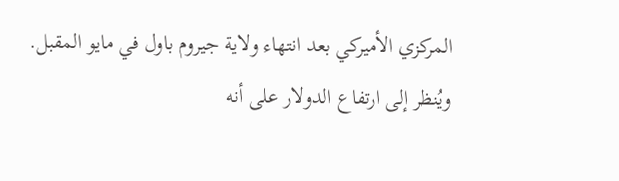المركزي الأميركي بعد انتهاء ولاية جيروم باول في مايو المقبل.
ويُنظر إلى ارتفاع الدولار على أنه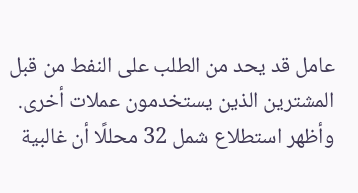عامل قد يحد من الطلب على النفط من قبل المشترين الذين يستخدمون عملات أخرى.
وأظهر استطلاع شمل 32 محللًا أن غالبية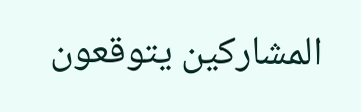المشاركين يتوقعون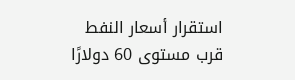استقرار أسعار النفط قرب مستوى 60 دولارًا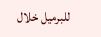للبرميل خلال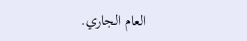العام الجاري.